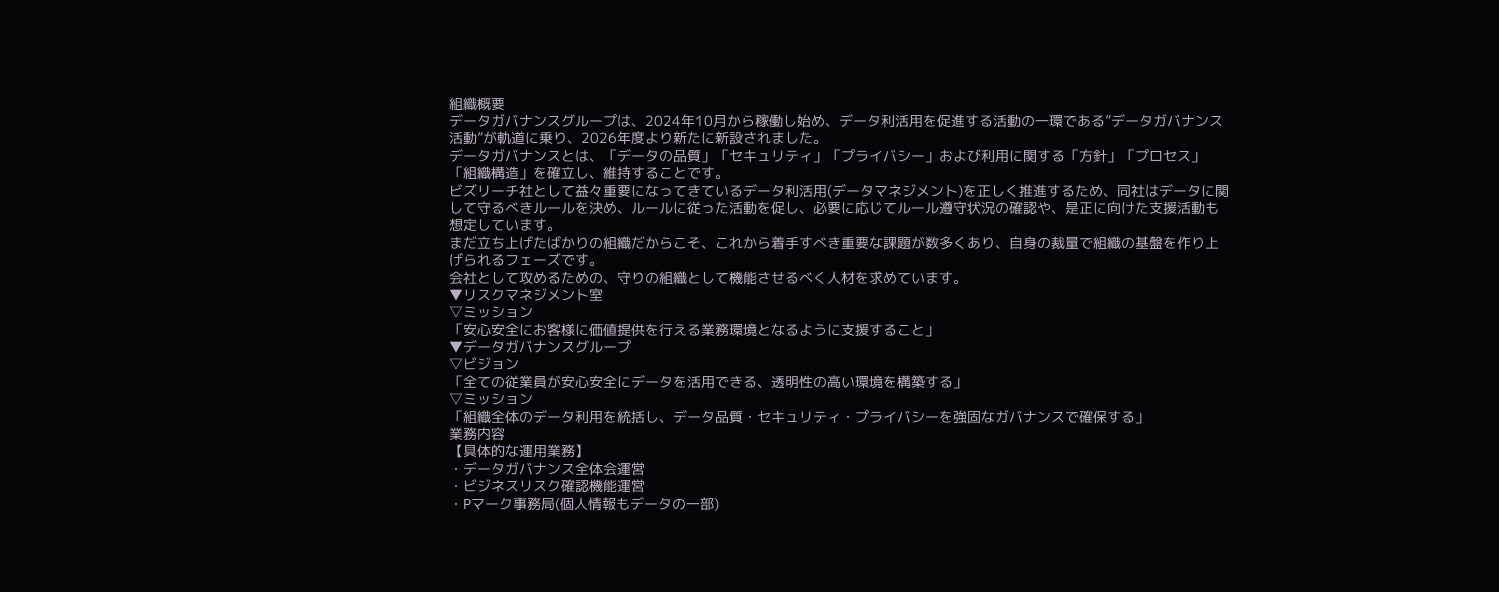組織概要
データガバナンスグループは、2024年10月から稼働し始め、データ利活用を促進する活動の一環である”データガバナンス活動”が軌道に乗り、2026年度より新たに新設されました。
データガバナンスとは、「データの品質」「セキュリティ」「プライバシー」および利用に関する「方針」「プロセス」「組織構造」を確立し、維持することです。
ビズリーチ社として益々重要になってきているデータ利活用(データマネジメント)を正しく推進するため、同社はデータに関して守るべきルールを決め、ルールに従った活動を促し、必要に応じてルール遵守状況の確認や、是正に向けた支援活動も想定しています。
まだ立ち上げたばかりの組織だからこそ、これから着手すべき重要な課題が数多くあり、自身の裁量で組織の基盤を作り上げられるフェーズです。
会社として攻めるための、守りの組織として機能させるべく人材を求めています。
▼リスクマネジメント室
▽ミッション
「安心安全にお客様に価値提供を行える業務環境となるように支援すること」
▼データガバナンスグループ
▽ビジョン
「全ての従業員が安心安全にデータを活用できる、透明性の高い環境を構築する」
▽ミッション
「組織全体のデータ利用を統括し、データ品質・セキュリティ・プライバシーを強固なガバナンスで確保する」
業務内容
【具体的な運用業務】
・データガバナンス全体会運営
・ビジネスリスク確認機能運営
・Pマーク事務局(個人情報もデータの一部)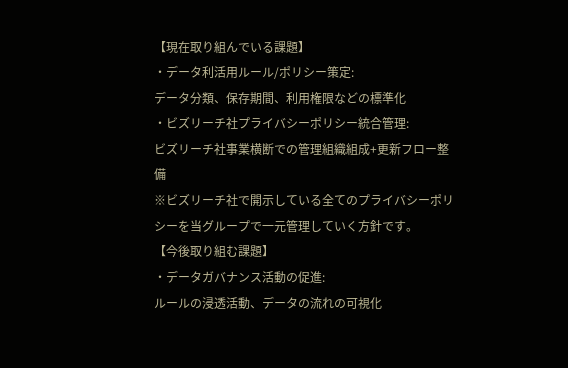【現在取り組んでいる課題】
・データ利活用ルール/ポリシー策定:
データ分類、保存期間、利用権限などの標準化
・ビズリーチ社プライバシーポリシー統合管理:
ビズリーチ社事業横断での管理組織組成+更新フロー整備
※ビズリーチ社で開示している全てのプライバシーポリシーを当グループで一元管理していく方針です。
【今後取り組む課題】
・データガバナンス活動の促進:
ルールの浸透活動、データの流れの可視化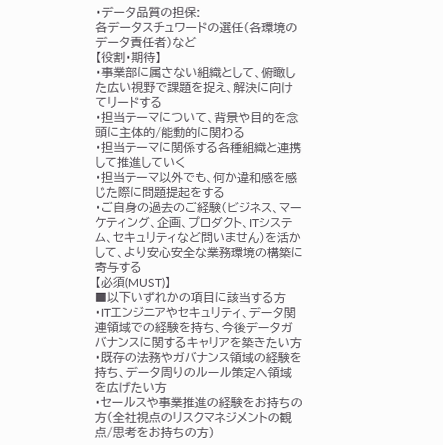・データ品質の担保:
各データスチュワードの選任(各環境のデータ責任者)など
【役割・期待】
・事業部に属さない組織として、俯瞰した広い視野で課題を捉え、解決に向けてリードする
・担当テーマについて、背景や目的を念頭に主体的/能動的に関わる
・担当テーマに関係する各種組織と連携して推進していく
・担当テーマ以外でも、何か違和感を感じた際に問題提起をする
・ご自身の過去のご経験(ビジネス、マーケティング、企画、プロダクト、ITシステム、セキュリティなど問いません)を活かして、より安心安全な業務環境の構築に寄与する
【必須(MUST)】
■以下いずれかの項目に該当する方
・ITエンジニアやセキュリティ、データ関連領域での経験を持ち、今後データガバナンスに関するキャリアを築きたい方
・既存の法務やガバナンス領域の経験を持ち、データ周りのルール策定へ領域を広げたい方
・セールスや事業推進の経験をお持ちの方(全社視点のリスクマネジメントの観点/思考をお持ちの方)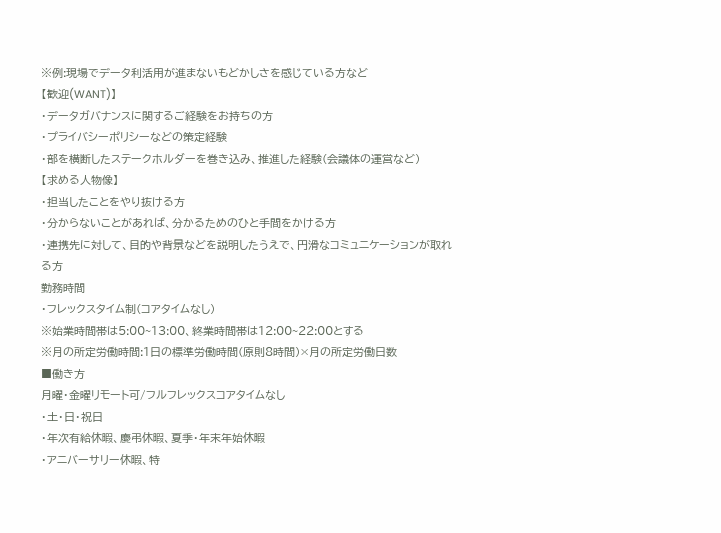※例:現場でデータ利活用が進まないもどかしさを感じている方など
【歓迎(WANT)】
・データガバナンスに関するご経験をお持ちの方
・プライバシーポリシーなどの策定経験
・部を横断したステークホルダーを巻き込み、推進した経験(会議体の運営など)
【求める人物像】
・担当したことをやり抜ける方
・分からないことがあれば、分かるためのひと手間をかける方
・連携先に対して、目的や背景などを説明したうえで、円滑なコミュニケーションが取れる方
勤務時間
・フレックスタイム制(コアタイムなし)
※始業時間帯は5:00~13:00、終業時間帯は12:00~22:00とする
※月の所定労働時間:1日の標準労働時間(原則8時間)×月の所定労働日数
■働き方
月曜・金曜リモート可/フルフレックスコアタイムなし
・土・日・祝日
・年次有給休暇、慶弔休暇、夏季・年末年始休暇
・アニバーサリー休暇、特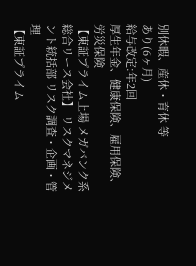別休暇、産休・育休 等
あり(6ヶ月)
給与改定:年2回
厚生年金、健康保険、雇用保険、労災保険
【東証プライム上場 メガバンク系 総合リース会社】 リスクマネジメント統括部 リスク調査・企画・管理
【東証プライム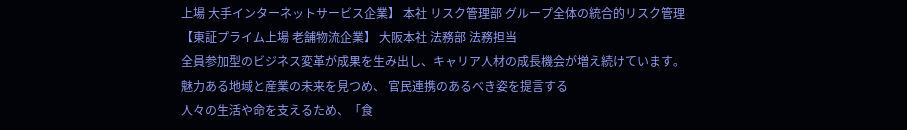上場 大手インターネットサービス企業】 本社 リスク管理部 グループ全体の統合的リスク管理
【東証プライム上場 老舗物流企業】 大阪本社 法務部 法務担当
全員参加型のビジネス変革が成果を生み出し、キャリア人材の成長機会が増え続けています。
魅力ある地域と産業の未来を見つめ、 官民連携のあるべき姿を提言する
人々の生活や命を支えるため、「食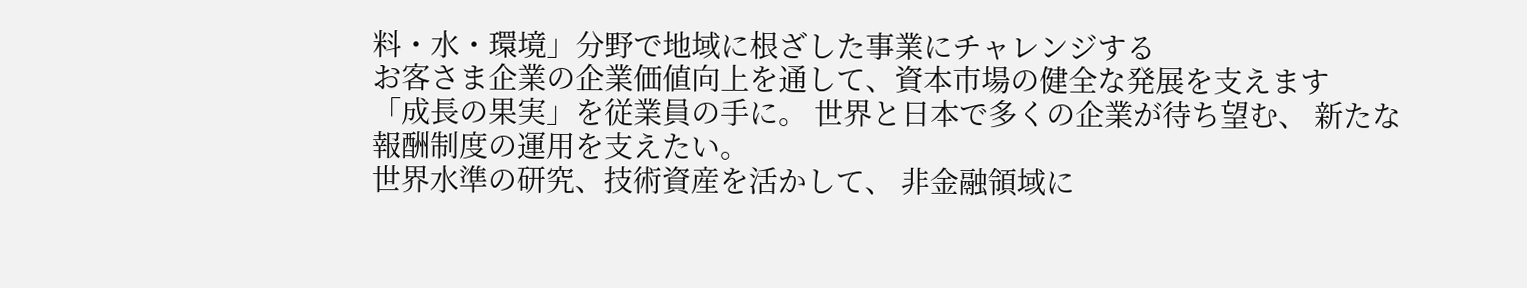料・水・環境」分野で地域に根ざした事業にチャレンジする
お客さま企業の企業価値向上を通して、資本市場の健全な発展を支えます
「成長の果実」を従業員の手に。 世界と日本で多くの企業が待ち望む、 新たな報酬制度の運用を支えたい。
世界水準の研究、技術資産を活かして、 非金融領域に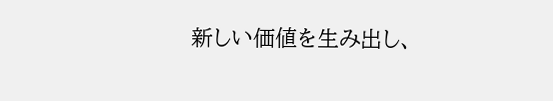新しい価値を生み出し、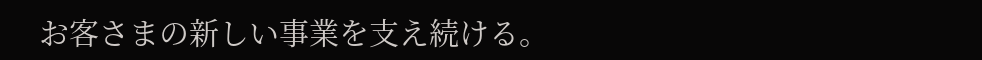お客さまの新しい事業を支え続ける。